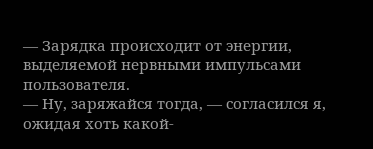— Зарядка происходит от энергии, выделяемой нервными импульсами пользователя.
— Ну, заряжайся тогда, — согласился я, ожидая хоть какой-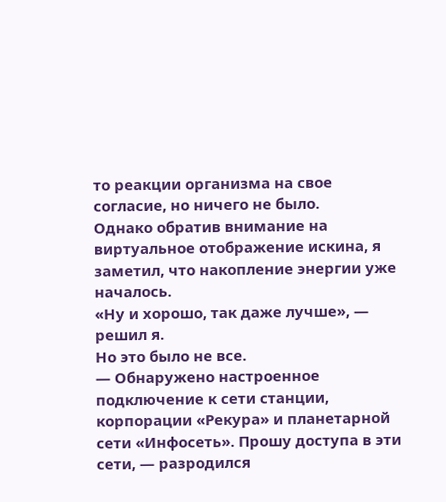то реакции организма на свое согласие, но ничего не было.
Однако обратив внимание на виртуальное отображение искина, я заметил, что накопление энергии уже началось.
«Ну и хорошо, так даже лучше», — решил я.
Но это было не все.
— Обнаружено настроенное подключение к сети станции, корпорации «Рекура» и планетарной сети «Инфосеть». Прошу доступа в эти сети, — разродился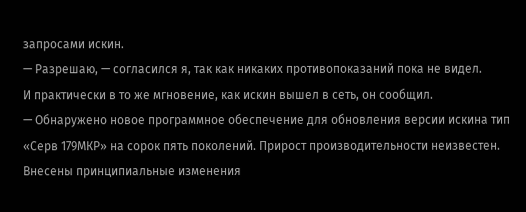запросами искин.
— Разрешаю, — согласился я, так как никаких противопоказаний пока не видел.
И практически в то же мгновение, как искин вышел в сеть, он сообщил.
— Обнаружено новое программное обеспечение для обновления версии искина тип «Серв 179МКР» на сорок пять поколений. Прирост производительности неизвестен. Внесены принципиальные изменения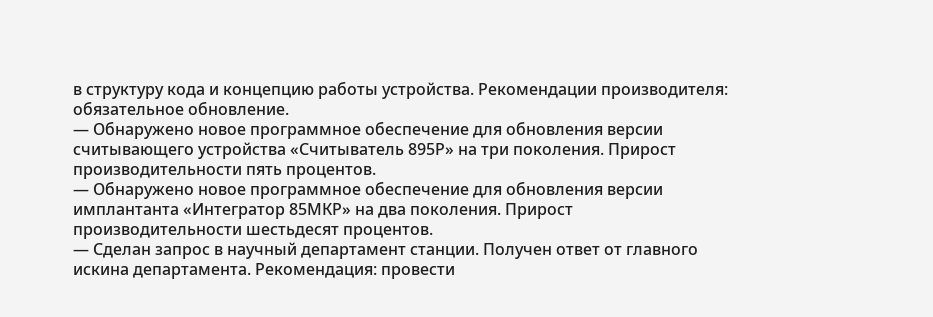в структуру кода и концепцию работы устройства. Рекомендации производителя: обязательное обновление.
— Обнаружено новое программное обеспечение для обновления версии считывающего устройства «Считыватель 895Р» на три поколения. Прирост производительности пять процентов.
— Обнаружено новое программное обеспечение для обновления версии имплантанта «Интегратор 85МКР» на два поколения. Прирост производительности шестьдесят процентов.
— Сделан запрос в научный департамент станции. Получен ответ от главного искина департамента. Рекомендация: провести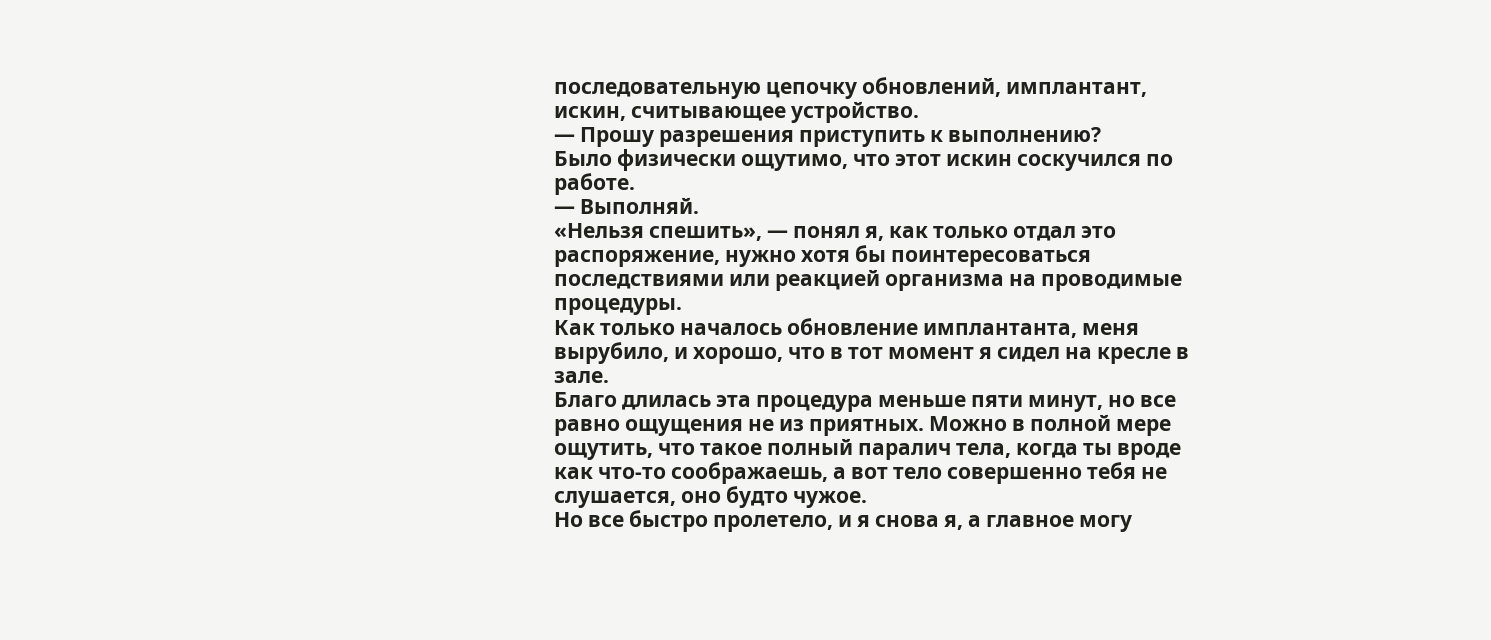последовательную цепочку обновлений, имплантант, искин, считывающее устройство.
— Прошу разрешения приступить к выполнению?
Было физически ощутимо, что этот искин соскучился по работе.
— Выполняй.
«Нельзя спешить», — понял я, как только отдал это распоряжение, нужно хотя бы поинтересоваться последствиями или реакцией организма на проводимые процедуры.
Как только началось обновление имплантанта, меня вырубило, и хорошо, что в тот момент я сидел на кресле в зале.
Благо длилась эта процедура меньше пяти минут, но все равно ощущения не из приятных. Можно в полной мере ощутить, что такое полный паралич тела, когда ты вроде как что-то соображаешь, а вот тело совершенно тебя не слушается, оно будто чужое.
Но все быстро пролетело, и я снова я, а главное могу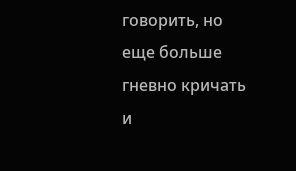говорить, но еще больше гневно кричать и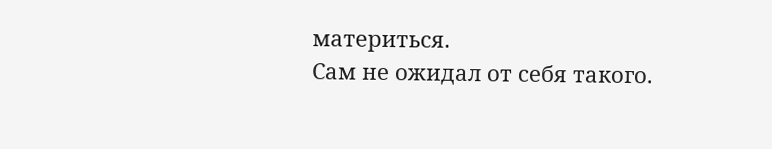материться.
Сам не ожидал от себя такого.